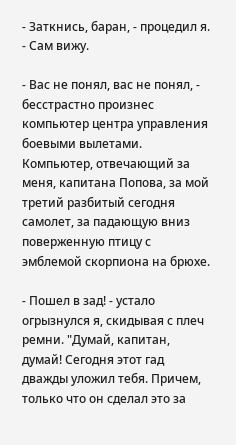- Заткнись, баран, - процедил я. - Сам вижу.

- Вас не понял, вас не понял, - бесстрастно произнес компьютер центра управления боевыми вылетами. Компьютер, отвечающий за меня, капитана Попова, за мой третий разбитый сегодня самолет, за падающую вниз поверженную птицу с эмблемой скорпиона на брюхе.

- Пошел в зад! - устало огрызнулся я, скидывая с плеч ремни. "Думай, капитан, думай! Сегодня этот гад дважды уложил тебя. Причем, только что он сделал это за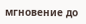мгновение до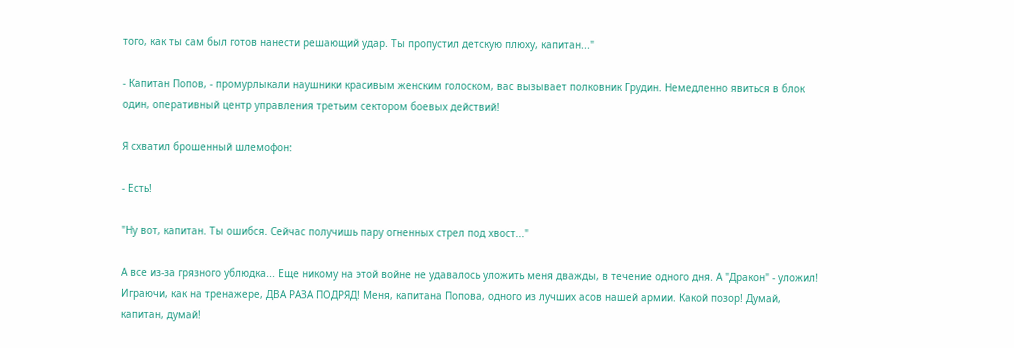того, как ты сам был готов нанести решающий удар. Ты пропустил детскую плюху, капитан..."

- Капитан Попов, - промурлыкали наушники красивым женским голоском, вас вызывает полковник Грудин. Немедленно явиться в блок один, оперативный центр управления третьим сектором боевых действий!

Я схватил брошенный шлемофон:

- Есть!

"Ну вот, капитан. Ты ошибся. Сейчас получишь пару огненных стрел под хвост..."

А все из-за грязного ублюдка... Еще никому на этой войне не удавалось уложить меня дважды, в течение одного дня. А "Дракон" - уложил! Играючи, как на тренажере, ДВА РАЗА ПОДРЯД! Меня, капитана Попова, одного из лучших асов нашей армии. Какой позор! Думай, капитан, думай!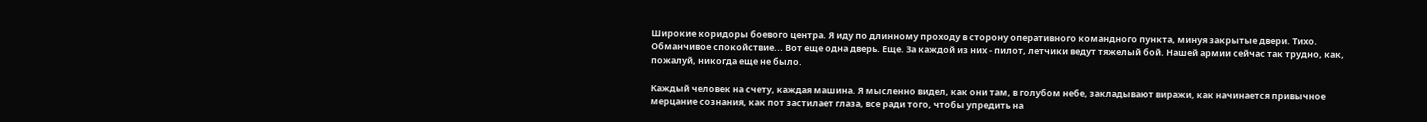Широкие коридоры боевого центра. Я иду по длинному проходу в сторону оперативного командного пункта, минуя закрытые двери. Тихо. Обманчивое спокойствие... Вот еще одна дверь. Еще. За каждой из них - пилот, летчики ведут тяжелый бой. Нашей армии сейчас так трудно, как, пожалуй, никогда еще не было.

Каждый человек на счету, каждая машина. Я мысленно видел, как они там, в голубом небе, закладывают виражи, как начинается привычное мерцание сознания, как пот застилает глаза, все ради того, чтобы упредить на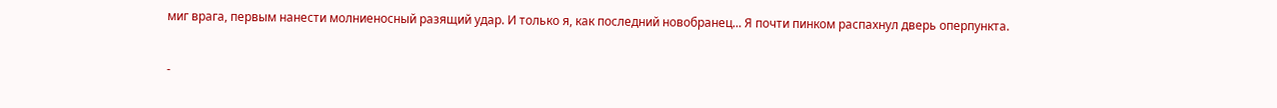миг врага, первым нанести молниеносный разящий удар. И только я, как последний новобранец... Я почти пинком распахнул дверь оперпункта.

-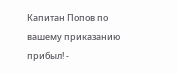Капитан Попов по вашему приказанию прибыл! -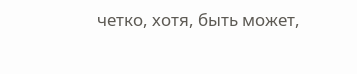четко, хотя, быть может,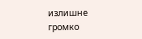излишне громко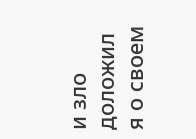и зло доложил я о своем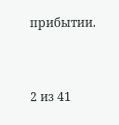прибытии.



2 из 41